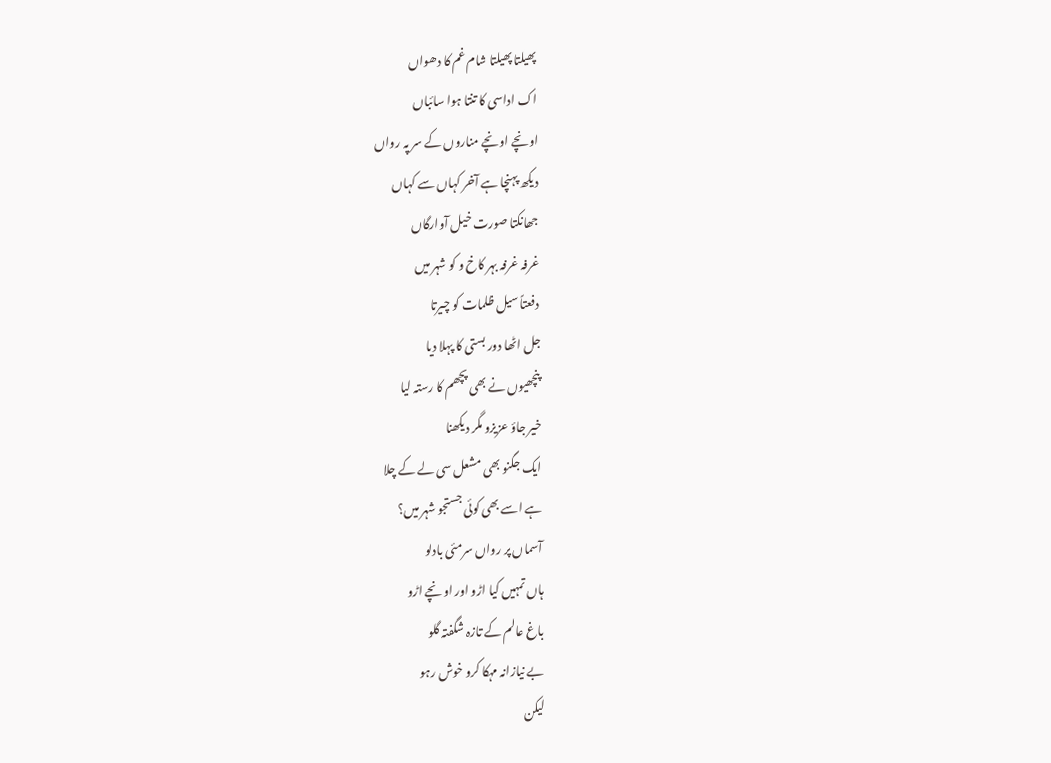پھیلتا پھیلتا شام غم کا دھواں
اک اداسی کا تنتا ہوا سائباں
اونچے اونچے مناروں کے سر پہ رواں
دیکھ پہنچا ہے آخر کہاں سے کہاں
جھانکتا صورت خیل آوارگاں
غرفہ غرفہ بہر کاخ و کو شہر میں
دفعتاً سیل ظلمات کو چیرتا
جل اٹھا دور بستی کا پہلا دیا
پنچھیوں نے بھی پچھم کا رستہ لیا
خیر جاؤ عزیزو مگر دیکھنا
ایک جگنو بھی مشعل سی لے کے چلا
ہے اسے بھی کوئی جستجو شہر میں؟
آسماں پر رواں سرمئی بادلو
ہاں تمہیں کیا اڑو اور اونچے اڑو
باغ عالم کے تازہ شگفتہ گلو
بے نیازانہ مہکا کرو خوش رہو
لیکن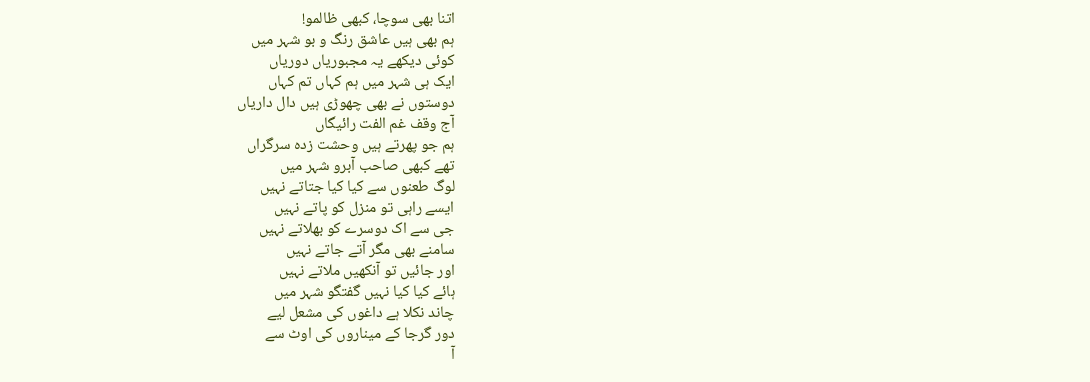اتنا بھی سوچا، کبھی ظالمو!
ہم بھی ہیں عاشق رنگ و بو شہر میں
کوئی دیکھے یہ مجبوریاں دوریاں
ایک ہی شہر میں ہم کہاں تم کہاں
دوستوں نے بھی چھوڑی ہیں دال داریاں
آج وقف غم الفت رائیگاں
ہم جو پھرتے ہیں وحشت زدہ سرگراں
تھے کبھی صاحب آبرو شہر میں
لوگ طعنوں سے کیا کیا جتاتے نہیں
ایسے راہی تو منزل کو پاتے نہیں
جی سے اک دوسرے کو بھلاتے نہیں
سامنے بھی مگر آتے جاتے نہیں
اور جائیں تو آنکھیں ملاتے نہیں
ہائے کیا کیا نہیں گفتگو شہر میں
چاند نکلا ہے داغوں کی مشعل لیے
دور گرجا کے میناروں کی اوٹ سے
آ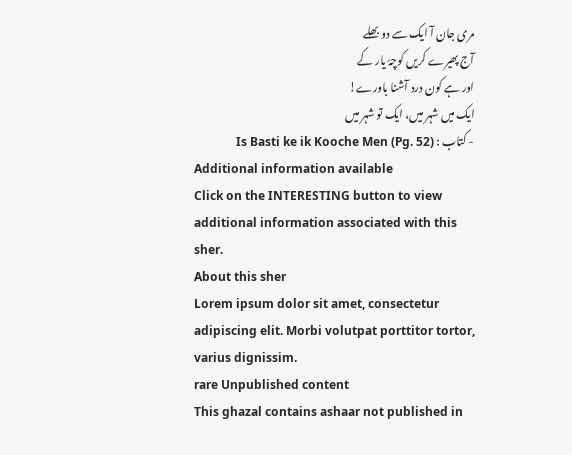مری جان آ ایک سے دو بھلے
آج پھیرے کریں کوچۂ یار کے
اور ہے کون درد آشنا باورے!
ایک میں شہر میں، ایک تو شہر میں
- کتاب : Is Basti ke ik Kooche Men (Pg. 52)
Additional information available
Click on the INTERESTING button to view additional information associated with this sher.
About this sher
Lorem ipsum dolor sit amet, consectetur adipiscing elit. Morbi volutpat porttitor tortor, varius dignissim.
rare Unpublished content
This ghazal contains ashaar not published in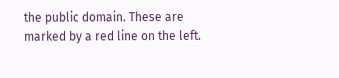the public domain. These are marked by a red line on the left.